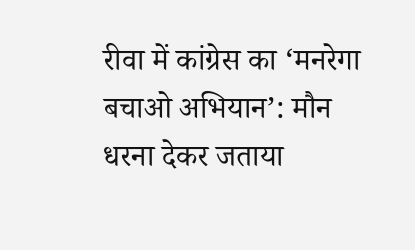रीवा में कांग्रेस का ‘मनरेगा बचाओ अभियान’: मौन धरना देकर जताया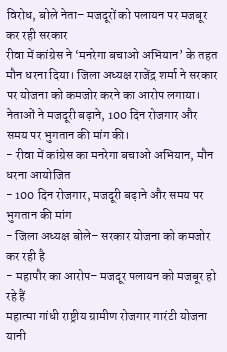विरोध, बोले नेता– मजदूरों को पलायन पर मजबूर कर रही सरकार
रीवा में कांग्रेस ने ‘मनरेगा बचाओ अभियान’ के तहत मौन धरना दिया। जिला अध्यक्ष राजेंद्र शर्मा ने सरकार पर योजना को कमजोर करने का आरोप लगाया। नेताओं ने मजदूरी बढ़ाने, 100 दिन रोजगार और समय पर भुगतान की मांग की।
- रीवा में कांग्रेस का मनरेगा बचाओ अभियान, मौन धरना आयोजित
- 100 दिन रोजगार, मजदूरी बढ़ाने और समय पर भुगतान की मांग
- जिला अध्यक्ष बोले– सरकार योजना को कमजोर कर रही है
- महापौर का आरोप– मजदूर पलायन को मजबूर हो रहे हैं
महात्मा गांधी राष्ट्रीय ग्रामीण रोजगार गारंटी योजना यानी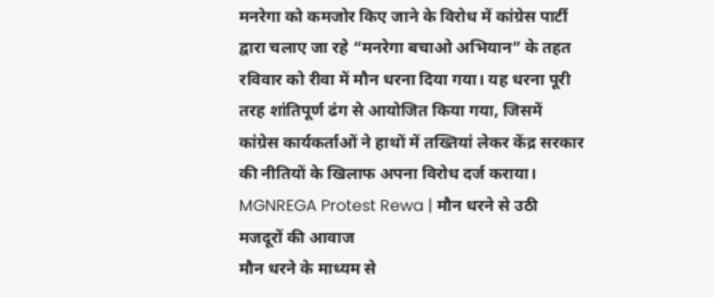मनरेगा को कमजोर किए जाने के विरोध में कांग्रेस पार्टी द्वारा चलाए जा रहे “मनरेगा बचाओ अभियान” के तहत रविवार को रीवा में मौन धरना दिया गया। यह धरना पूरी तरह शांतिपूर्ण ढंग से आयोजित किया गया, जिसमें कांग्रेस कार्यकर्ताओं ने हाथों में तख्तियां लेकर केंद्र सरकार की नीतियों के खिलाफ अपना विरोध दर्ज कराया।
MGNREGA Protest Rewa | मौन धरने से उठी मजदूरों की आवाज
मौन धरने के माध्यम से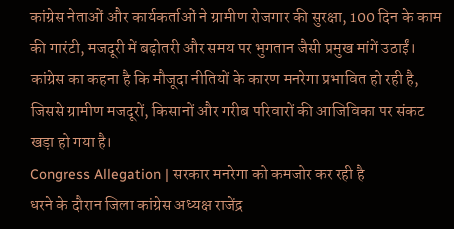कांग्रेस नेताओं और कार्यकर्ताओं ने ग्रामीण रोजगार की सुरक्षा, 100 दिन के काम की गारंटी, मजदूरी में बढ़ोतरी और समय पर भुगतान जैसी प्रमुख मांगें उठाईं। कांग्रेस का कहना है कि मौजूदा नीतियों के कारण मनरेगा प्रभावित हो रही है, जिससे ग्रामीण मजदूरों, किसानों और गरीब परिवारों की आजिविका पर संकट खड़ा हो गया है।
Congress Allegation | सरकार मनरेगा को कमजोर कर रही है
धरने के दौरान जिला कांग्रेस अध्यक्ष राजेंद्र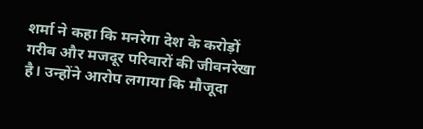शर्मा ने कहा कि मनरेगा देश के करोड़ों गरीब और मजदूर परिवारों की जीवनरेखा है। उन्होंने आरोप लगाया कि मौजूदा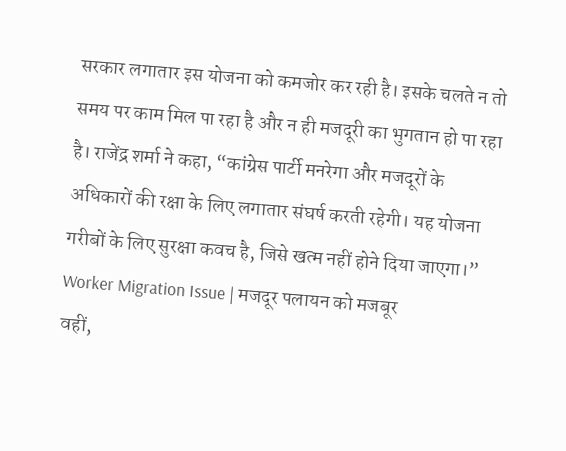सरकार लगातार इस योजना को कमजोर कर रही है। इसके चलते न तो समय पर काम मिल पा रहा है और न ही मजदूरी का भुगतान हो पा रहा है। राजेंद्र शर्मा ने कहा, “कांग्रेस पार्टी मनरेगा और मजदूरों के अधिकारों की रक्षा के लिए लगातार संघर्ष करती रहेगी। यह योजना गरीबों के लिए सुरक्षा कवच है, जिसे खत्म नहीं होने दिया जाएगा।”
Worker Migration Issue | मजदूर पलायन को मजबूर
वहीं,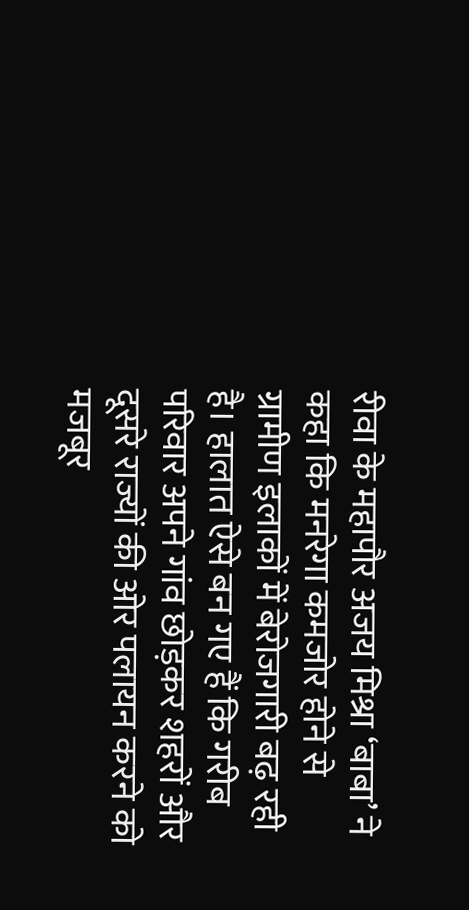रीवा के महापौर अजय मिश्रा ‘बाबा’ ने कहा कि मनरेगा कमजोर होने से ग्रामीण इलाकों में बेरोजगारी बढ़ रही है। हालात ऐसे बन गए हैं कि गरीब परिवार अपने गांव छोड़कर शहरों और दूसरे राज्यों की ओर पलायन करने को मजबूर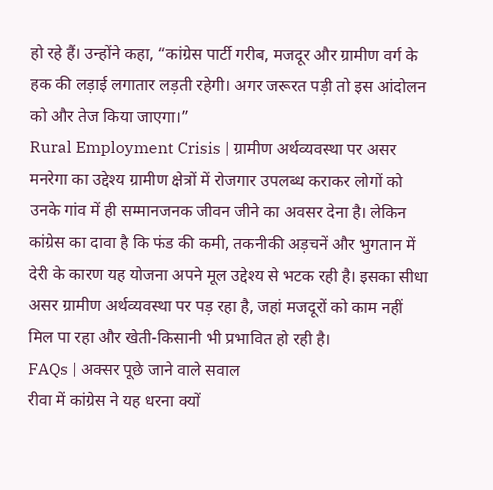हो रहे हैं। उन्होंने कहा, “कांग्रेस पार्टी गरीब, मजदूर और ग्रामीण वर्ग के हक की लड़ाई लगातार लड़ती रहेगी। अगर जरूरत पड़ी तो इस आंदोलन को और तेज किया जाएगा।”
Rural Employment Crisis | ग्रामीण अर्थव्यवस्था पर असर
मनरेगा का उद्देश्य ग्रामीण क्षेत्रों में रोजगार उपलब्ध कराकर लोगों को उनके गांव में ही सम्मानजनक जीवन जीने का अवसर देना है। लेकिन कांग्रेस का दावा है कि फंड की कमी, तकनीकी अड़चनें और भुगतान में देरी के कारण यह योजना अपने मूल उद्देश्य से भटक रही है। इसका सीधा असर ग्रामीण अर्थव्यवस्था पर पड़ रहा है, जहां मजदूरों को काम नहीं मिल पा रहा और खेती-किसानी भी प्रभावित हो रही है।
FAQs | अक्सर पूछे जाने वाले सवाल
रीवा में कांग्रेस ने यह धरना क्यों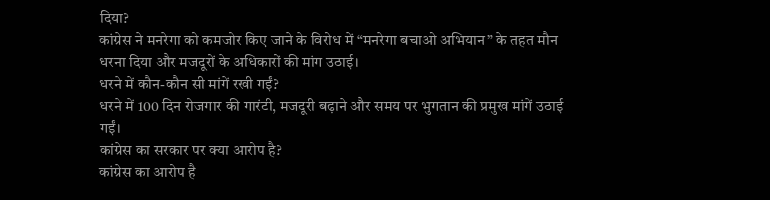दिया?
कांग्रेस ने मनरेगा को कमजोर किए जाने के विरोध में “मनरेगा बचाओ अभियान” के तहत मौन धरना दिया और मजदूरों के अधिकारों की मांग उठाई।
धरने में कौन-कौन सी मांगें रखी गईं?
धरने में 100 दिन रोजगार की गारंटी, मजदूरी बढ़ाने और समय पर भुगतान की प्रमुख मांगें उठाई गईं।
कांग्रेस का सरकार पर क्या आरोप है?
कांग्रेस का आरोप है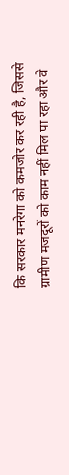कि सरकार मनरेगा को कमजोर कर रही है, जिससे ग्रामीण मजदूरों को काम नहीं मिल पा रहा और वे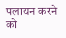पलायन करने को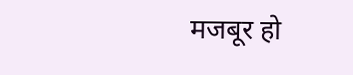मजबूर हो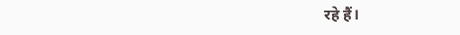रहे हैं।